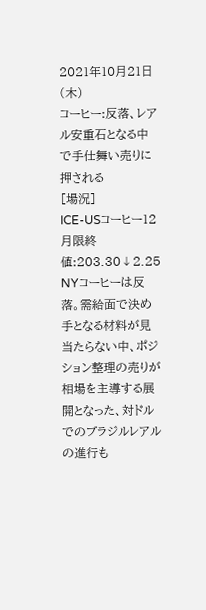2021年10月21日(木)
コーヒー:反落、レアル安重石となる中で手仕舞い売りに押される
[場況]
ICE-USコーヒー12月限終値:203.30↓2.25
NYコーヒーは反落。需給面で決め手となる材料が見当たらない中、ポジション整理の売りが相場を主導する展開となった、対ドルでのブラジルレアルの進行も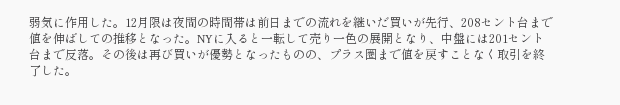弱気に作用した。12月限は夜間の時間帯は前日までの流れを継いだ買いが先行、208セント台まで値を伸ばしての推移となった。NYに入ると一転して売り一色の展開となり、中盤には201セント台まで反落。その後は再び買いが優勢となったものの、プラス圏まで値を戻すことなく取引を終了した。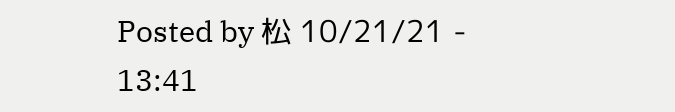Posted by 松 10/21/21 - 13:41